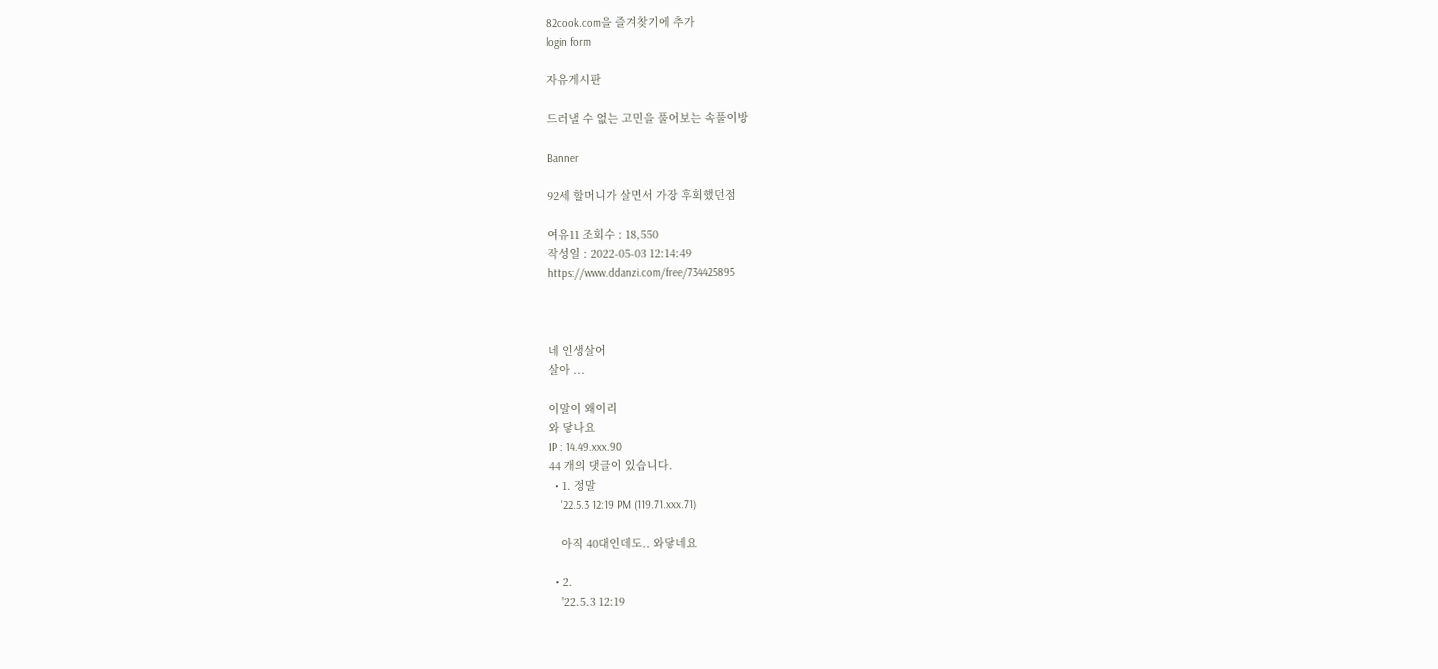82cook.com을 즐겨찾기에 추가
login form

자유게시판

드러낼 수 없는 고민을 풀어보는 속풀이방

Banner

92세 할머니가 살면서 가장 후회했던점

여유11 조회수 : 18,550
작성일 : 2022-05-03 12:14:49
https://www.ddanzi.com/free/734425895



네 인생살어
살아 ...

이말이 왜이리
와 닿나요
IP : 14.49.xxx.90
44 개의 댓글이 있습니다.
  • 1. 정말
    '22.5.3 12:19 PM (119.71.xxx.71)

    아직 40대인데도.. 와닿네요

  • 2.
    '22.5.3 12:19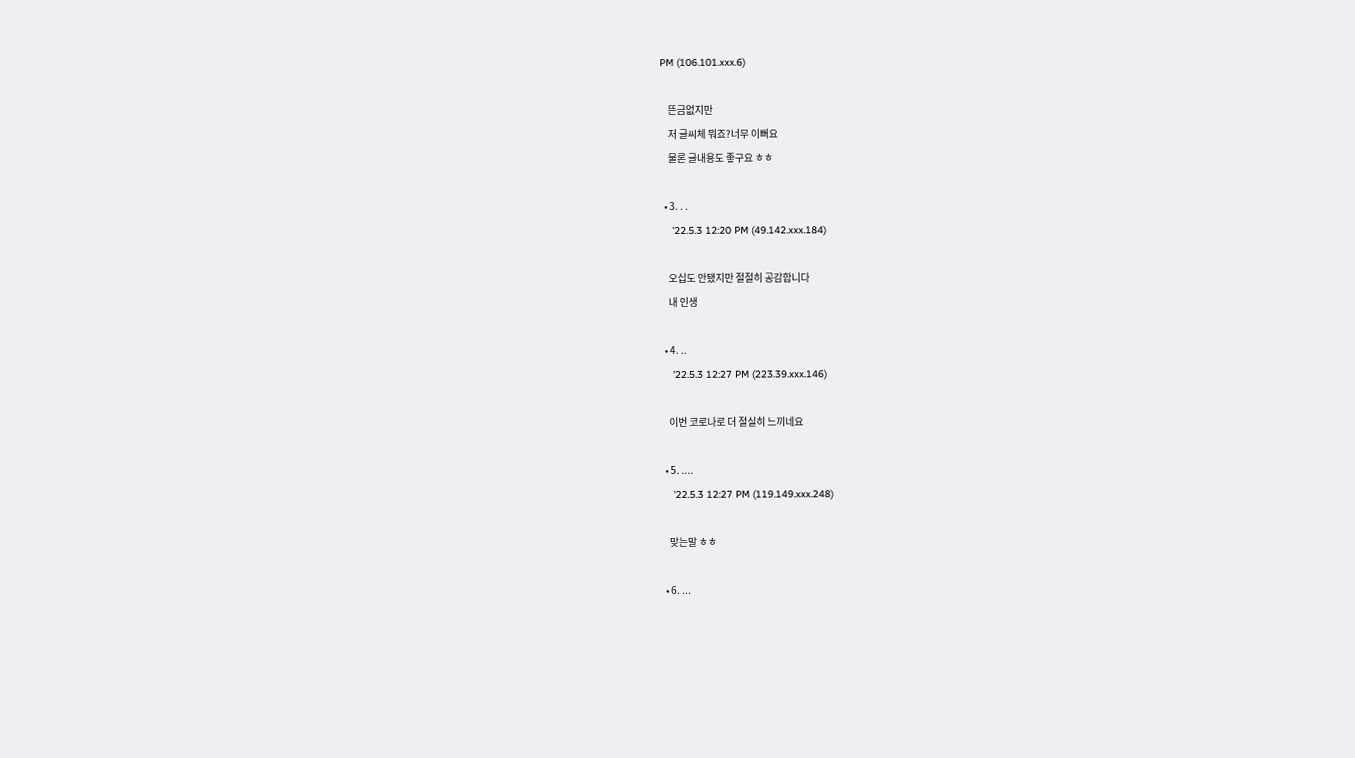PM (106.101.xxx.6)

    뜬금없지만
    저 글씨체 뭐죠?너무 이뻐요
    물론 글내용도 좋구요 ㅎㅎ

  • 3. . .
    '22.5.3 12:20 PM (49.142.xxx.184)

    오십도 안됐지만 절절히 공감합니다
    내 인생

  • 4. ..
    '22.5.3 12:27 PM (223.39.xxx.146)

    이번 코로나로 더 절실히 느끼네요

  • 5. ....
    '22.5.3 12:27 PM (119.149.xxx.248)

    맞는말 ㅎㅎ

  • 6. ...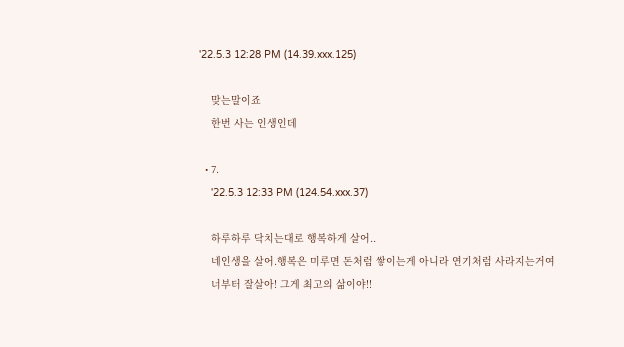'22.5.3 12:28 PM (14.39.xxx.125)

    맞는말이죠
    한번 사는 인생인데

  • 7.
    '22.5.3 12:33 PM (124.54.xxx.37)

    하루하루 닥치는대로 행복하게 살어..
    네인생을 살어.행복은 미루면 돈처럼 쌓이는게 아니라 연기처럼 사라지는거여
    너부터 잘살아! 그게 최고의 삶이야!!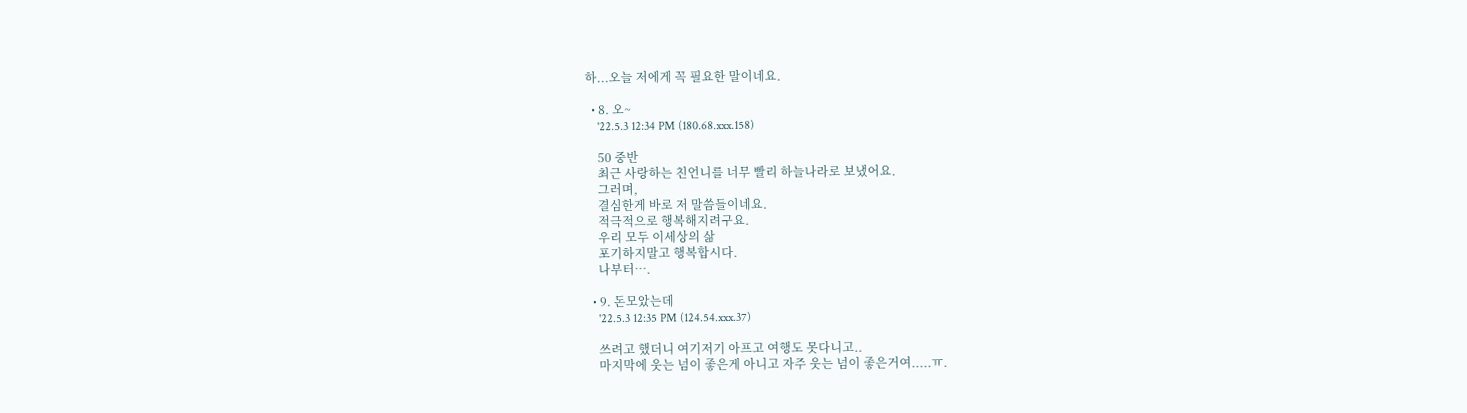하...오늘 저에게 꼭 필요한 말이네요.

  • 8. 오~
    '22.5.3 12:34 PM (180.68.xxx.158)

    50 중반
    최근 사랑하는 친언니를 너무 빨리 하늘나라로 보냈어요.
    그러며,
    결심한게 바로 저 말씀들이네요.
    적극적으로 행복해지려구요.
    우리 모두 이세상의 삶
    포기하지말고 행복합시다.
    나부터….

  • 9. 돈모았는데
    '22.5.3 12:35 PM (124.54.xxx.37)

    쓰려고 했더니 여기저기 아프고 여행도 못다니고..
    마지막에 웃는 넘이 좋은게 아니고 자주 웃는 넘이 좋은거여.....ㅠ.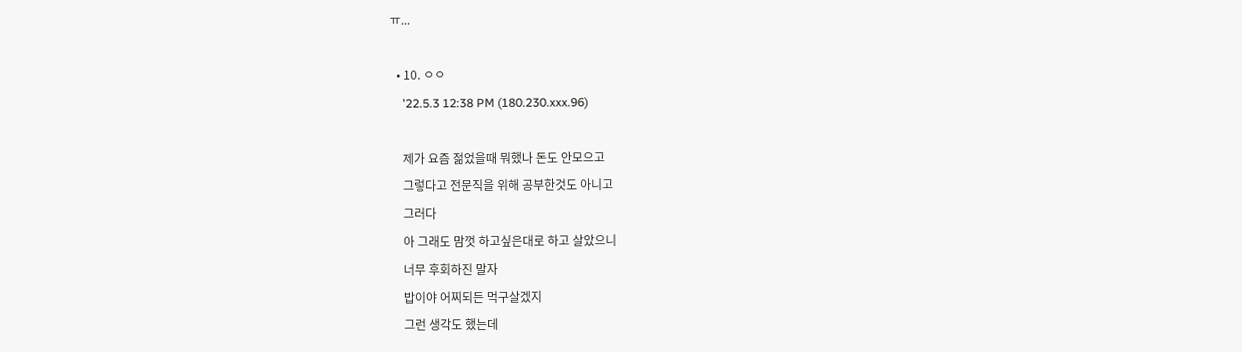ㅠ...

  • 10. ㅇㅇ
    '22.5.3 12:38 PM (180.230.xxx.96)

    제가 요즘 젊었을때 뭐했나 돈도 안모으고
    그렇다고 전문직을 위해 공부한것도 아니고
    그러다
    아 그래도 맘껏 하고싶은대로 하고 살았으니
    너무 후회하진 말자
    밥이야 어찌되든 먹구살겠지
    그런 생각도 했는데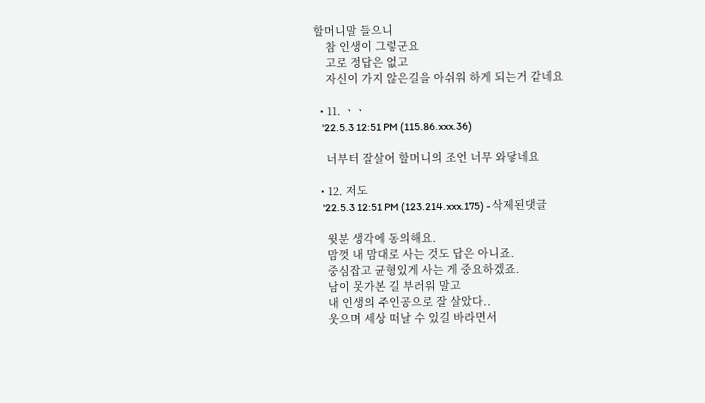할머니말 들으니
    참 인생이 그렇군요
    고로 정답은 없고
    자신이 가지 않은길을 아쉬워 하게 되는거 같네요

  • 11. ㆍㆍ
    '22.5.3 12:51 PM (115.86.xxx.36)

    너부터 잘살어 할머니의 조언 너무 와닿네요

  • 12. 저도
    '22.5.3 12:51 PM (123.214.xxx.175) - 삭제된댓글

    윗분 생각에 동의해요.
    맘껏 내 맘대로 사는 것도 답은 아니죠.
    중심잡고 균형있게 사는 게 중요하겠죠.
    남이 못가본 길 부러워 말고
    내 인생의 주인공으로 잘 살았다..
    웃으며 세상 떠날 수 있길 바라면서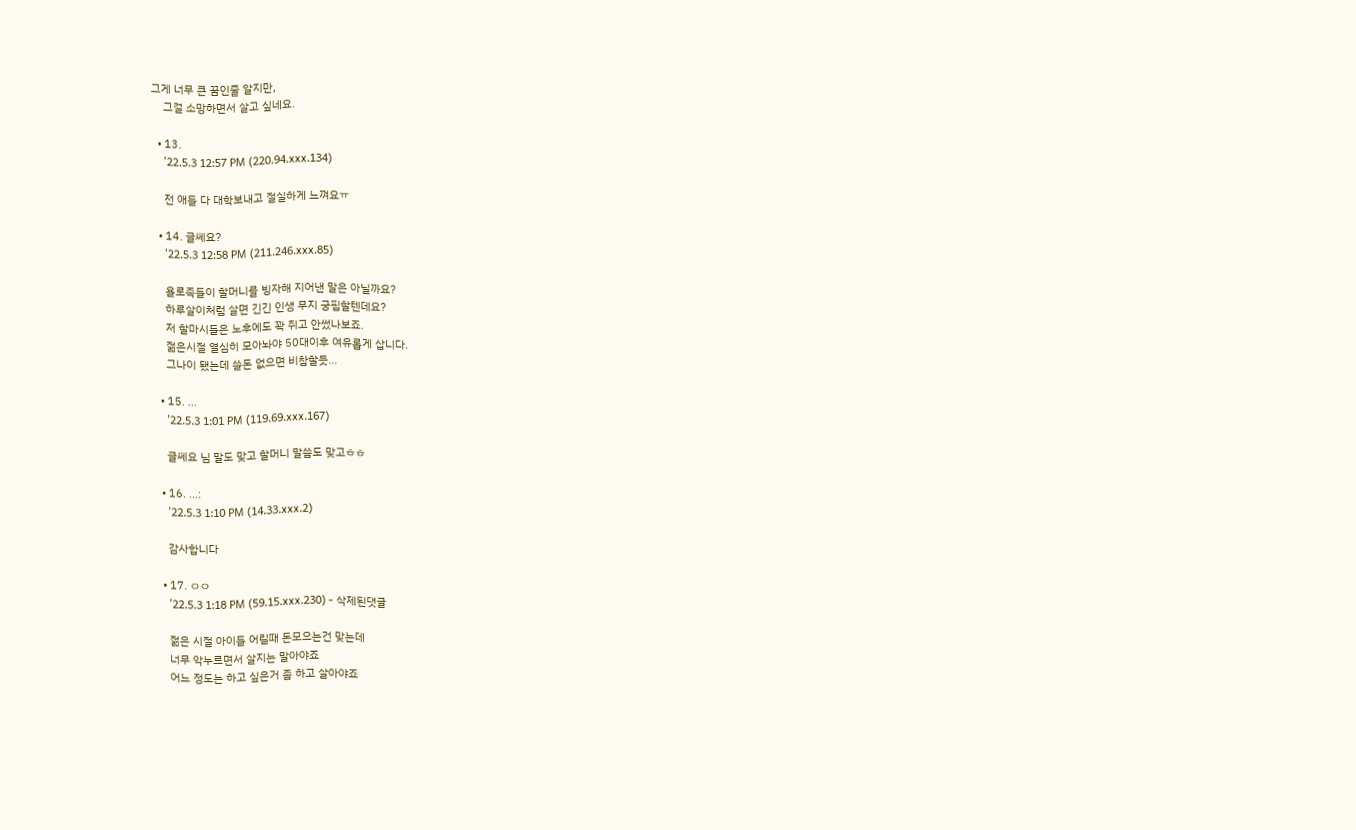그게 너무 큰 꿈인줄 알지만,
    그걸 소망하면서 살고 싶네요.

  • 13.
    '22.5.3 12:57 PM (220.94.xxx.134)

    전 애들 다 대학보내고 절실하게 느껴요ㅠ

  • 14. 글쎄요?
    '22.5.3 12:58 PM (211.246.xxx.85)

    욜로족들이 할머니를 빙자해 지어낸 말은 아닐까요?
    하루살이처럼 살면 긴긴 인생 무지 궁핍할텐데요?
    저 할마시들은 노후에도 꽉 쥐고 안썼나보죠.
    젊은시절 열심히 모아놔야 50대이후 여유롭게 삽니다.
    그나이 됐는데 쓸돈 없으면 비참할듯...

  • 15. ...
    '22.5.3 1:01 PM (119.69.xxx.167)

    글쎄요 님 말도 맞고 할머니 말씀도 맞고ㅎㅎ

  • 16. ...:
    '22.5.3 1:10 PM (14.33.xxx.2)

    감사합니다

  • 17. ㅇㅇ
    '22.5.3 1:18 PM (59.15.xxx.230) - 삭제된댓글

    젊은 시절 아이들 어릴때 돈모으는건 맞는데
    너무 악누르면서 살지는 말아야죠
    어느 정도는 하고 싶은거 좀 하고 살아야죠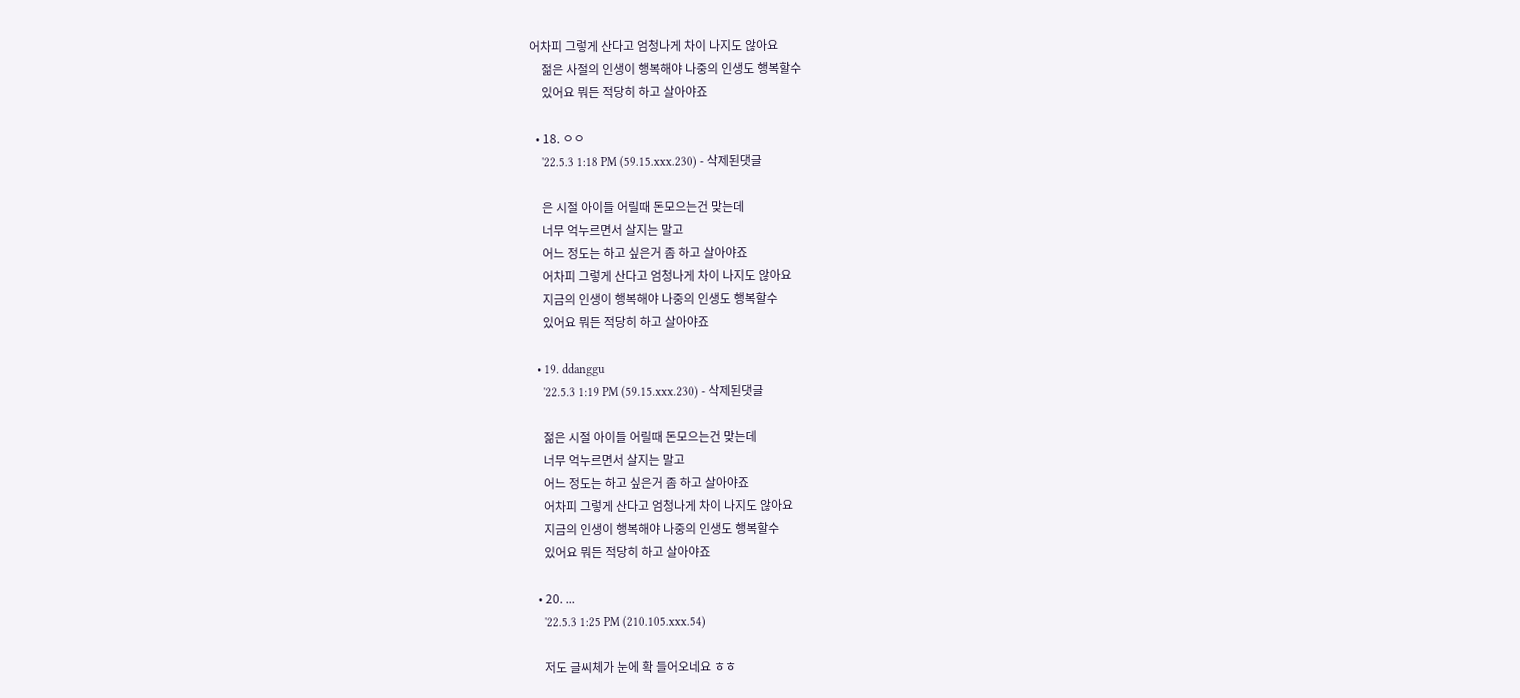어차피 그렇게 산다고 엄청나게 차이 나지도 않아요
    젊은 사절의 인생이 행복해야 나중의 인생도 행복할수
    있어요 뭐든 적당히 하고 살아야죠

  • 18. ㅇㅇ
    '22.5.3 1:18 PM (59.15.xxx.230) - 삭제된댓글

    은 시절 아이들 어릴때 돈모으는건 맞는데
    너무 억누르면서 살지는 말고
    어느 정도는 하고 싶은거 좀 하고 살아야죠
    어차피 그렇게 산다고 엄청나게 차이 나지도 않아요
    지금의 인생이 행복해야 나중의 인생도 행복할수
    있어요 뭐든 적당히 하고 살아야죠

  • 19. ddanggu
    '22.5.3 1:19 PM (59.15.xxx.230) - 삭제된댓글

    젊은 시절 아이들 어릴때 돈모으는건 맞는데
    너무 억누르면서 살지는 말고
    어느 정도는 하고 싶은거 좀 하고 살아야죠
    어차피 그렇게 산다고 엄청나게 차이 나지도 않아요
    지금의 인생이 행복해야 나중의 인생도 행복할수
    있어요 뭐든 적당히 하고 살아야죠

  • 20. ...
    '22.5.3 1:25 PM (210.105.xxx.54)

    저도 글씨체가 눈에 확 들어오네요 ㅎㅎ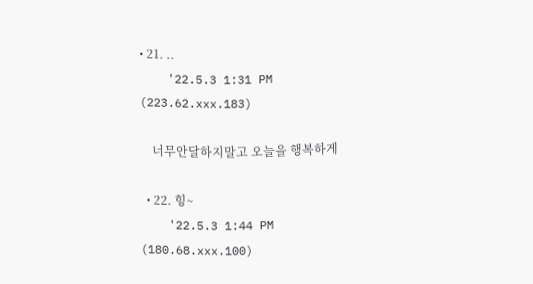• 21. ..
    '22.5.3 1:31 PM (223.62.xxx.183)

    너무안달하지말고 오늘을 행복하게

  • 22. 힝~
    '22.5.3 1:44 PM (180.68.xxx.100)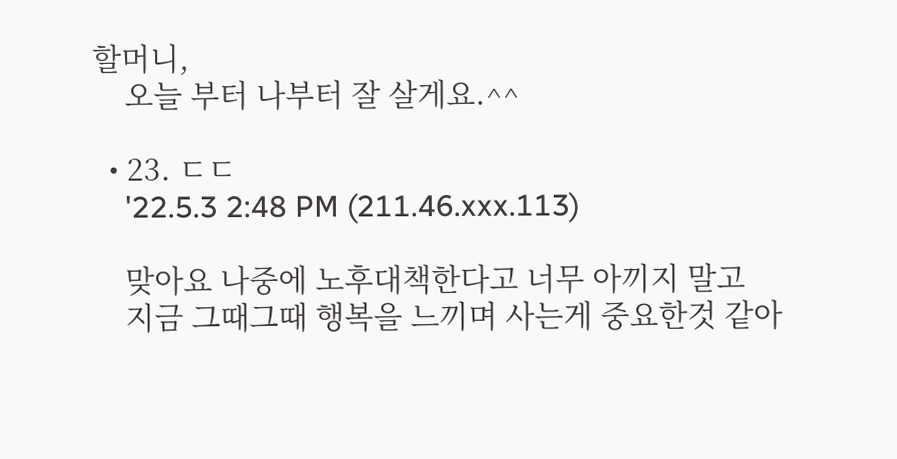할머니,
    오늘 부터 나부터 잘 살게요.^^

  • 23. ㄷㄷ
    '22.5.3 2:48 PM (211.46.xxx.113)

    맞아요 나중에 노후대책한다고 너무 아끼지 말고
    지금 그때그때 행복을 느끼며 사는게 중요한것 같아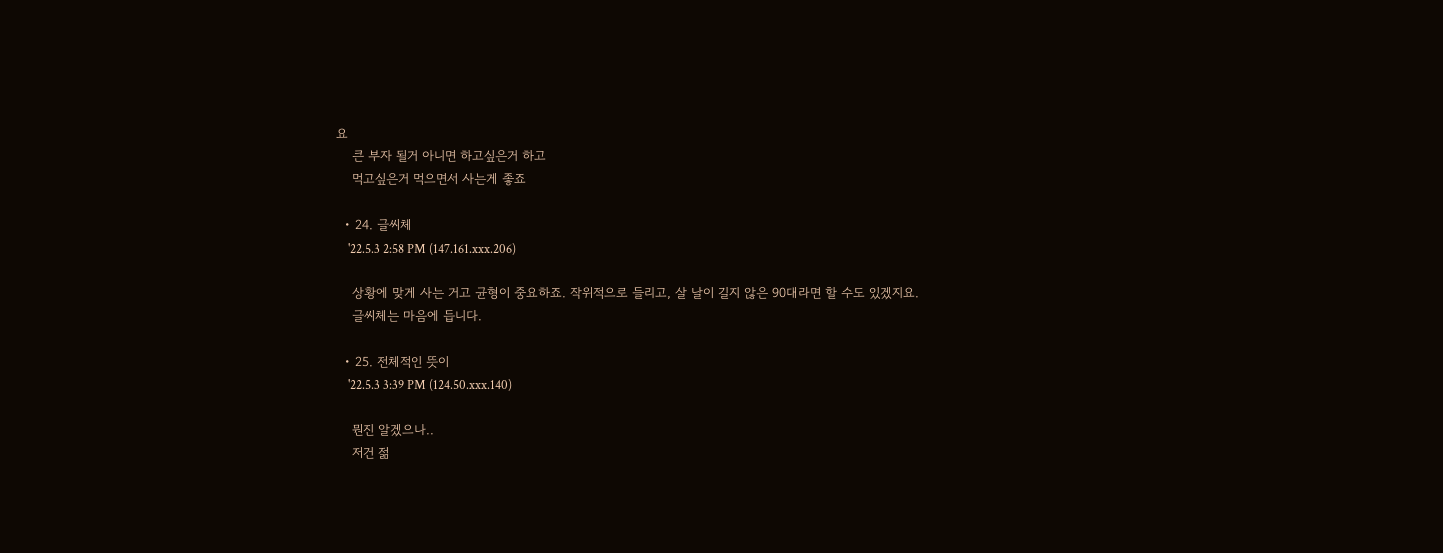요
    큰 부자 될거 아니면 하고싶은거 하고
    먹고싶은거 먹으면서 사는게 좋죠

  • 24. 글씨체
    '22.5.3 2:58 PM (147.161.xxx.206)

    상황에 맞게 사는 거고 균형이 중요하죠. 작위적으로 들리고, 살 날이 길지 않은 90대라면 할 수도 있겠지요.
    글씨체는 마음에 듭니다.

  • 25. 전체적인 뜻이
    '22.5.3 3:39 PM (124.50.xxx.140)

    뭔진 알겠으나..
    저건 젊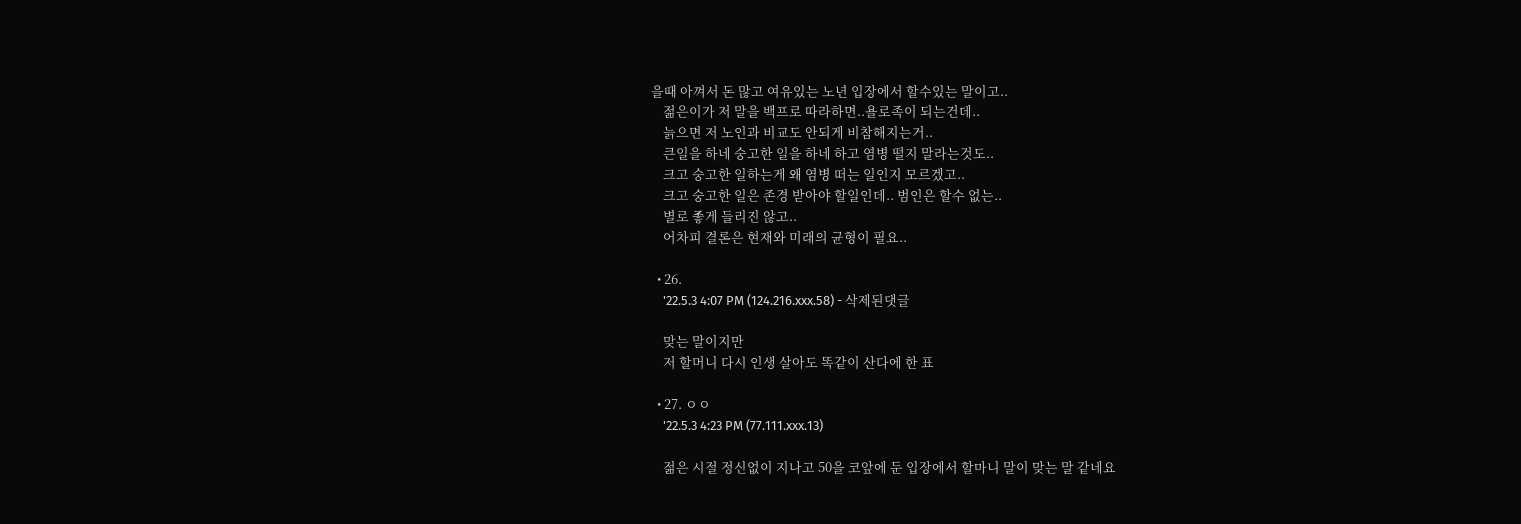을때 아껴서 돈 많고 여유있는 노년 입장에서 할수있는 말이고..
    젊은이가 저 말을 백프로 따라하면..욜로족이 되는건데..
    늙으면 저 노인과 비교도 안되게 비참해지는거..
    큰일을 하네 숭고한 일을 하네 하고 염병 떨지 말라는것도..
    크고 숭고한 일하는게 왜 염병 떠는 일인지 모르겠고..
    크고 숭고한 일은 존경 받아야 할일인데.. 범인은 할수 없는..
    별로 좋게 들리진 않고..
    어차피 결론은 현재와 미래의 균형이 필요..

  • 26.
    '22.5.3 4:07 PM (124.216.xxx.58) - 삭제된댓글

    맞는 말이지만
    저 할머니 다시 인생 살아도 똑같이 산다에 한 표

  • 27. ㅇㅇ
    '22.5.3 4:23 PM (77.111.xxx.13)

    젊은 시절 정신없이 지나고 50을 코앞에 둔 입장에서 할마니 말이 맞는 말 같네요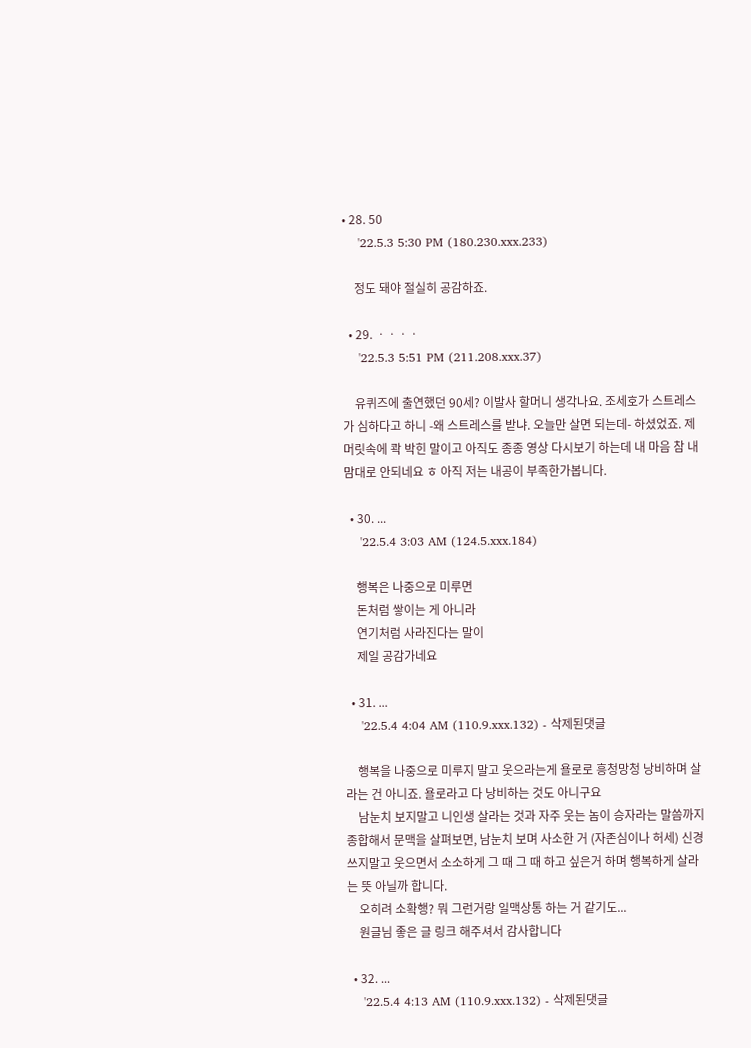• 28. 50
    '22.5.3 5:30 PM (180.230.xxx.233)

    정도 돼야 절실히 공감하죠.

  • 29. ㆍㆍㆍㆍ
    '22.5.3 5:51 PM (211.208.xxx.37)

    유퀴즈에 출연했던 90세? 이발사 할머니 생각나요. 조세호가 스트레스가 심하다고 하니 -왜 스트레스를 받냐. 오늘만 살면 되는데- 하셨었죠. 제 머릿속에 콱 박힌 말이고 아직도 종종 영상 다시보기 하는데 내 마음 참 내맘대로 안되네요 ㅎ 아직 저는 내공이 부족한가봅니다.

  • 30. ...
    '22.5.4 3:03 AM (124.5.xxx.184)

    행복은 나중으로 미루면
    돈처럼 쌓이는 게 아니라
    연기처럼 사라진다는 말이
    제일 공감가네요

  • 31. ...
    '22.5.4 4:04 AM (110.9.xxx.132) - 삭제된댓글

    행복을 나중으로 미루지 말고 웃으라는게 욜로로 흥청망청 낭비하며 살라는 건 아니죠. 욜로라고 다 낭비하는 것도 아니구요
    남눈치 보지말고 니인생 살라는 것과 자주 웃는 놈이 승자라는 말씀까지 종합해서 문맥을 살펴보면, 남눈치 보며 사소한 거 (자존심이나 허세) 신경쓰지말고 웃으면서 소소하게 그 때 그 때 하고 싶은거 하며 행복하게 살라는 뜻 아닐까 합니다.
    오히려 소확행? 뭐 그런거랑 일맥상통 하는 거 같기도...
    원글님 좋은 글 링크 해주셔서 감사합니다

  • 32. ...
    '22.5.4 4:13 AM (110.9.xxx.132) - 삭제된댓글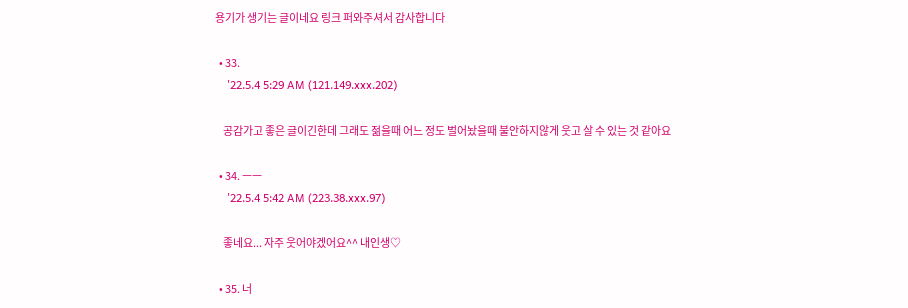용기가 생기는 글이네요 링크 퍼와주셔서 감사합니다

  • 33.
    '22.5.4 5:29 AM (121.149.xxx.202)

    공감가고 좋은 글이긴한데 그래도 젊을때 어느 정도 벌어놨을때 불안하지않게 웃고 살 수 있는 것 같아요

  • 34. ㅡㅡ
    '22.5.4 5:42 AM (223.38.xxx.97)

    좋네요... 자주 웃어야겠어요^^ 내인생♡

  • 35. 너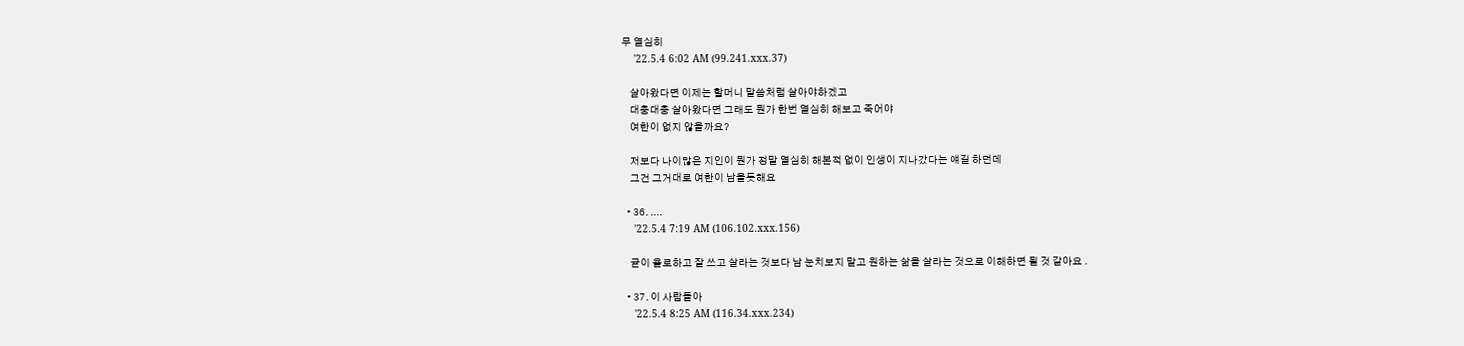무 열심히
    '22.5.4 6:02 AM (99.241.xxx.37)

    살아왔다면 이제는 할머니 말씀처럼 살아야하겠고
    대충대충 살아왔다면 그래도 뭔가 한번 열심히 해보고 죽어야
    여한이 없지 않을까요?

    저보다 나이많은 지인이 뭔가 정말 열심히 해본적 없이 인생이 지나갔다는 얘길 하던데
    그건 그거대로 여한이 남을듯해요

  • 36. ....
    '22.5.4 7:19 AM (106.102.xxx.156)

    귣이 욜로하고 잘 쓰고 살라는 것보다 남 눈치보지 말고 원하는 삶을 살라는 것으로 이해하면 될 것 같아요 .

  • 37. 이 사람들아
    '22.5.4 8:25 AM (116.34.xxx.234)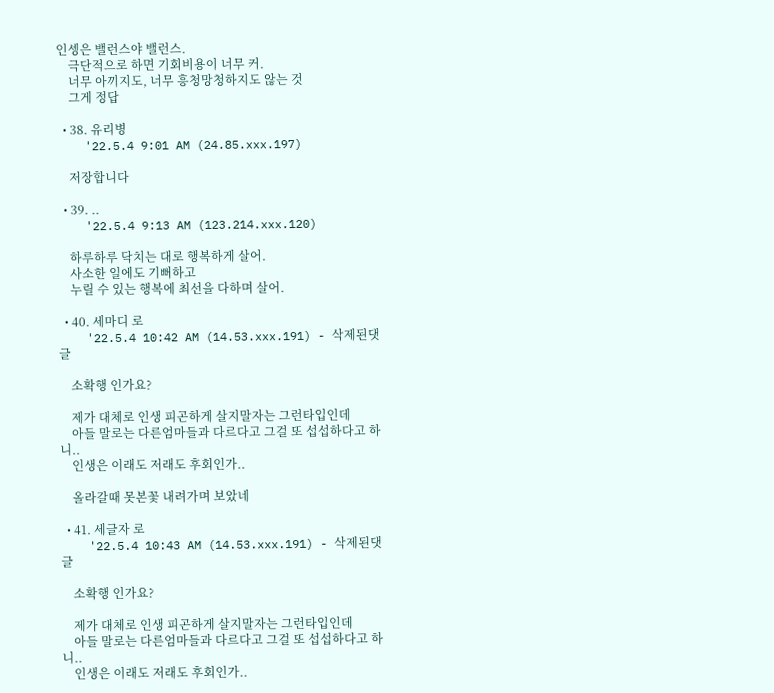인셍은 밸런스야 밸런스.
    극단적으로 하면 기회비용이 너무 커.
    너무 아끼지도, 너무 흥청망청하지도 않는 것
    그게 정답

  • 38. 유리병
    '22.5.4 9:01 AM (24.85.xxx.197)

    저장합니다

  • 39. ..
    '22.5.4 9:13 AM (123.214.xxx.120)

    하루하루 닥치는 대로 행복하게 살어.
    사소한 일에도 기뻐하고
    누릴 수 있는 행복에 최선을 다하며 살어.

  • 40. 세마디 로
    '22.5.4 10:42 AM (14.53.xxx.191) - 삭제된댓글

    소확행 인가요?

    제가 대체로 인생 피곤하게 살지말자는 그런타입인데
    아들 말로는 다른엄마들과 다르다고 그걸 또 섭섭하다고 하니..
    인생은 이래도 저래도 후회인가..

    올라갈때 못본꽃 내려가며 보았네

  • 41. 세글자 로
    '22.5.4 10:43 AM (14.53.xxx.191) - 삭제된댓글

    소확행 인가요?

    제가 대체로 인생 피곤하게 살지말자는 그런타입인데
    아들 말로는 다른엄마들과 다르다고 그걸 또 섭섭하다고 하니..
    인생은 이래도 저래도 후회인가..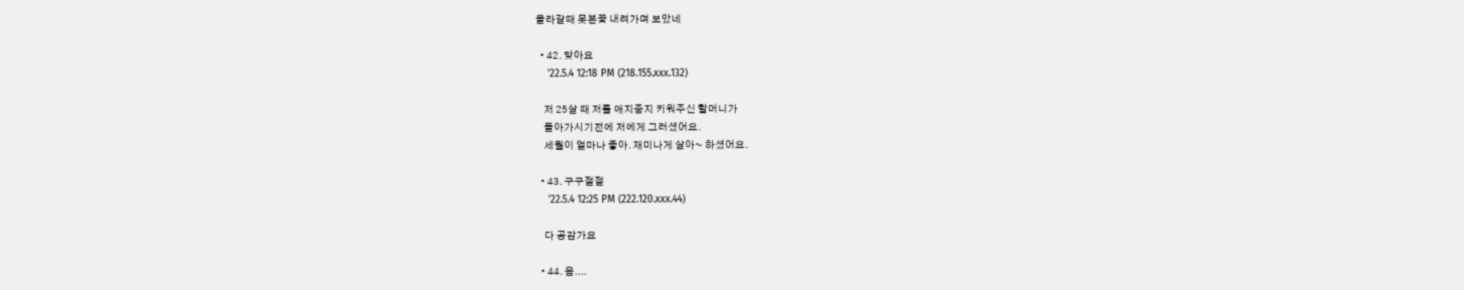올라갈때 못본꽃 내려가며 보았네

  • 42. 맞아요
    '22.5.4 12:18 PM (218.155.xxx.132)

    저 25살 때 저를 애지중지 키워주신 할머니가
    돌아가시기전에 저에게 그러셨어요.
    세월이 얼마나 좋아. 재미나게 살아~ 하셨어요.

  • 43. 구구절절
    '22.5.4 12:25 PM (222.120.xxx.44)

    다 공감가요

  • 44. 음....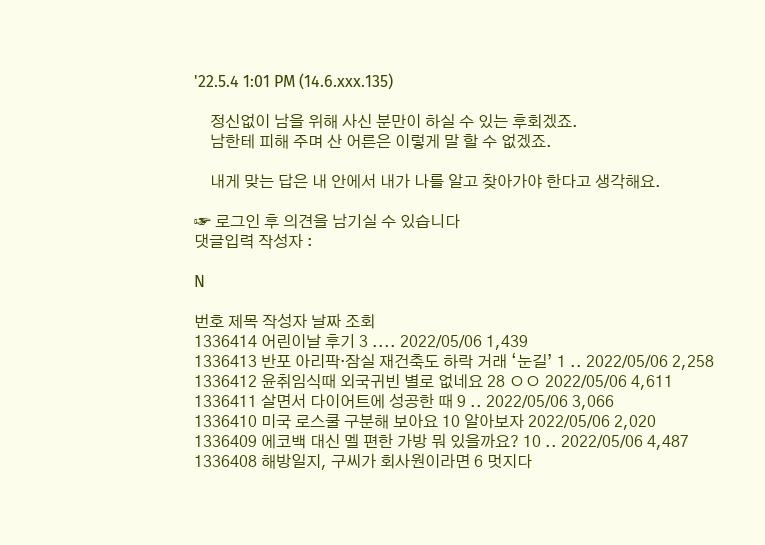'22.5.4 1:01 PM (14.6.xxx.135)

    정신없이 남을 위해 사신 분만이 하실 수 있는 후회겠죠.
    남한테 피해 주며 산 어른은 이렇게 말 할 수 없겠죠.

    내게 맞는 답은 내 안에서 내가 나를 알고 찾아가야 한다고 생각해요.

☞ 로그인 후 의견을 남기실 수 있습니다
댓글입력 작성자 :

N

번호 제목 작성자 날짜 조회
1336414 어린이날 후기 3 .... 2022/05/06 1,439
1336413 반포 아리팍·잠실 재건축도 하락 거래 ‘눈길’ 1 .. 2022/05/06 2,258
1336412 윤취임식때 외국귀빈 별로 없네요 28 ㅇㅇ 2022/05/06 4,611
1336411 살면서 다이어트에 성공한 때 9 .. 2022/05/06 3,066
1336410 미국 로스쿨 구분해 보아요 10 알아보자 2022/05/06 2,020
1336409 에코백 대신 멜 편한 가방 뭐 있을까요? 10 .. 2022/05/06 4,487
1336408 해방일지, 구씨가 회사원이라면 6 멋지다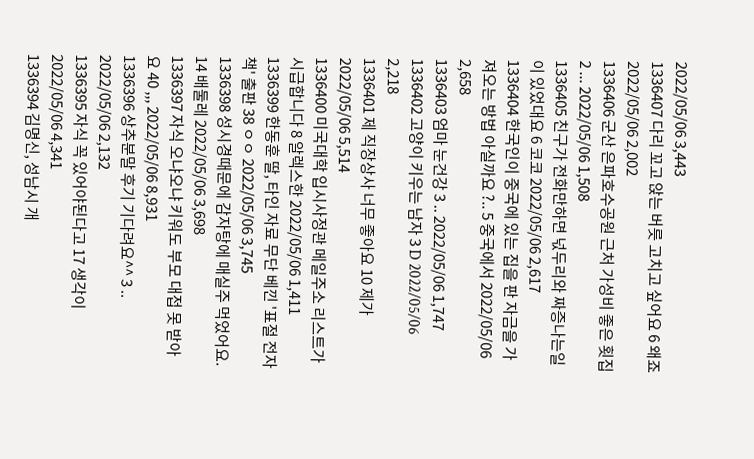2022/05/06 3,443
1336407 다리 꼬고 앉는 버릇 고치고 싶어요 6 왜죠 2022/05/06 2,002
1336406 군산 은파호수공원 근처 가성비 좋은 횟집 2 ... 2022/05/06 1,508
1336405 친구가 전화만하면 넋두리와 짜증나는일이 있었대요 6 코코 2022/05/06 2,617
1336404 한국인이 중국에 있는 집을 판 자금을 가져오는 방법 아실까요 ?.. 5 중국에서 2022/05/06 2,658
1336403 엄마 눈건강 3 .. 2022/05/06 1,747
1336402 고양이 키우는 남자 3 D 2022/05/06 2,218
1336401 제 직장상사 너무 좋아요 10 제가 2022/05/06 5,514
1336400 미국대학 입시사정관 메일주소 리스트가 시급합니다 8 알렉스한 2022/05/06 1,411
1336399 한동훈 딸, 타인 자료 무단 베낀 '표절 전자책' 출판 38 ㅇㅇ 2022/05/06 3,745
1336398 성시경때문에 감자탕에 매실주 먹었어요. 14 배둘레 2022/05/06 3,698
1336397 자식 오냐오냐 키워도 부모 대접 못 받아요 40 ,,, 2022/05/06 8,931
1336396 상추분말 후기 기다려요^^ 3 .. 2022/05/06 2,132
1336395 자식 꼭 있어야된다고 17 생각이 2022/05/06 4,341
1336394 김명신, 성남시 개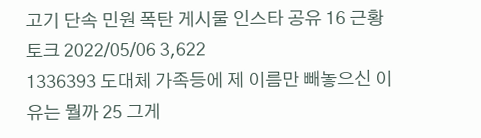고기 단속 민원 폭탄 게시물 인스타 공유 16 근황토크 2022/05/06 3,622
1336393 도대체 가족등에 제 이름만 빼놓으신 이유는 뭘까 25 그게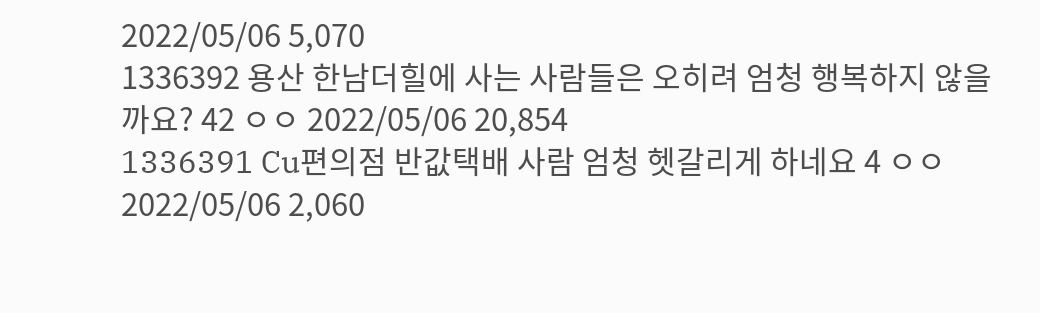2022/05/06 5,070
1336392 용산 한남더힐에 사는 사람들은 오히려 엄청 행복하지 않을까요? 42 ㅇㅇ 2022/05/06 20,854
1336391 Cu편의점 반값택배 사람 엄청 헷갈리게 하네요 4 ㅇㅇ 2022/05/06 2,060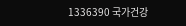1336390 국가건강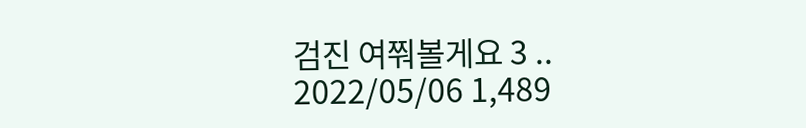검진 여쭤볼게요 3 .. 2022/05/06 1,489